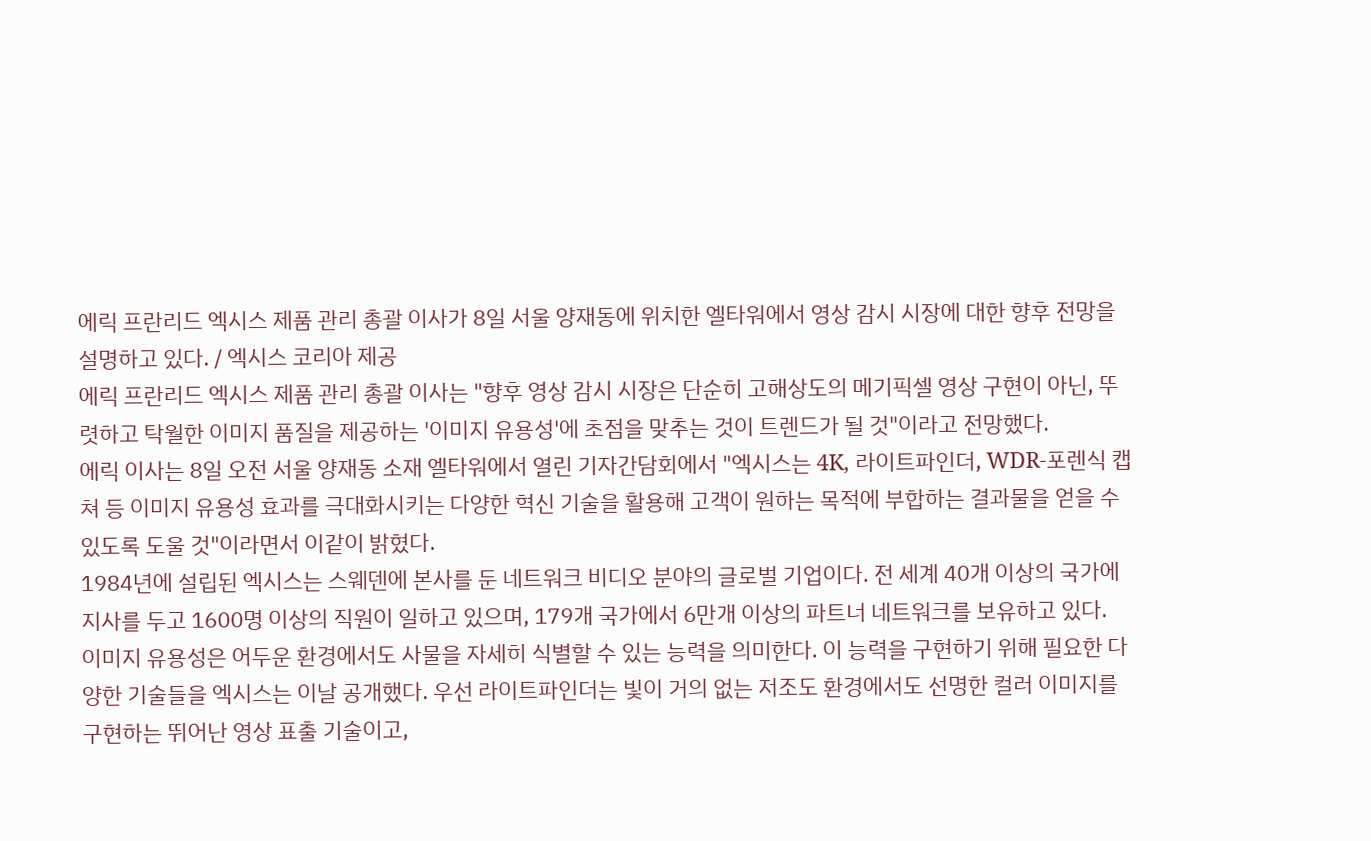에릭 프란리드 엑시스 제품 관리 총괄 이사가 8일 서울 양재동에 위치한 엘타워에서 영상 감시 시장에 대한 향후 전망을 설명하고 있다. / 엑시스 코리아 제공
에릭 프란리드 엑시스 제품 관리 총괄 이사는 "향후 영상 감시 시장은 단순히 고해상도의 메기픽셀 영상 구현이 아닌, 뚜렷하고 탁월한 이미지 품질을 제공하는 '이미지 유용성'에 초점을 맞추는 것이 트렌드가 될 것"이라고 전망했다.
에릭 이사는 8일 오전 서울 양재동 소재 엘타워에서 열린 기자간담회에서 "엑시스는 4K, 라이트파인더, WDR-포렌식 캡쳐 등 이미지 유용성 효과를 극대화시키는 다양한 혁신 기술을 활용해 고객이 원하는 목적에 부합하는 결과물을 얻을 수 있도록 도울 것"이라면서 이같이 밝혔다.
1984년에 설립된 엑시스는 스웨덴에 본사를 둔 네트워크 비디오 분야의 글로벌 기업이다. 전 세계 40개 이상의 국가에 지사를 두고 1600명 이상의 직원이 일하고 있으며, 179개 국가에서 6만개 이상의 파트너 네트워크를 보유하고 있다.
이미지 유용성은 어두운 환경에서도 사물을 자세히 식별할 수 있는 능력을 의미한다. 이 능력을 구현하기 위해 필요한 다양한 기술들을 엑시스는 이날 공개했다. 우선 라이트파인더는 빛이 거의 없는 저조도 환경에서도 선명한 컬러 이미지를 구현하는 뛰어난 영상 표출 기술이고,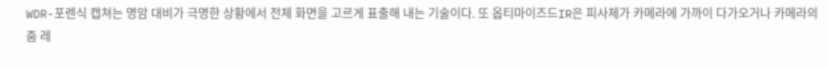WDR-포렌식 캡쳐는 명암 대비가 극명한 상황에서 전체 화면을 고르게 표출해 내는 기술이다. 또 옵티마이즈드IR은 피사체가 카메라에 가까이 다가오거나 카메라의 줌 레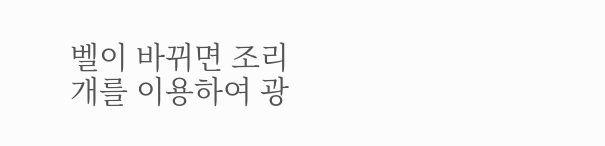벨이 바뀌면 조리개를 이용하여 광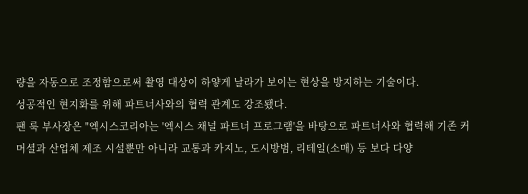량을 자동으로 조정함으로써 촬영 대상이 하얗게 날라가 보이는 현상을 방지하는 기술이다.
성공적인 현지화를 위해 파트너사와의 협력 관계도 강조됐다.
팬 룩 부사장은 "엑시스코리아는 '엑시스 채널 파트너 프로그램'을 바탕으로 파트너사와 협력해 기존 커머셜과 산업체 제조 시설뿐만 아니라 교통과 카지노, 도시방범, 리테일(소매) 등 보다 다양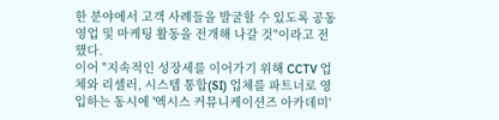한 분야에서 고객 사례들을 발굴할 수 있도록 공동 영업 및 마케팅 활동을 전개해 나갈 것"이라고 전했다.
이어 "지속적인 성장세를 이어가기 위해 CCTV 업체와 리셀러, 시스템 통합(SI) 업체를 파트너로 영입하는 동시에 '엑시스 커뮤니케이션즈 아카데미'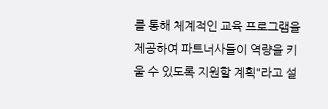를 통해 체계적인 교육 프로그램을 제공하여 파트너사들이 역량을 키울 수 있도록 지원할 계획"라고 설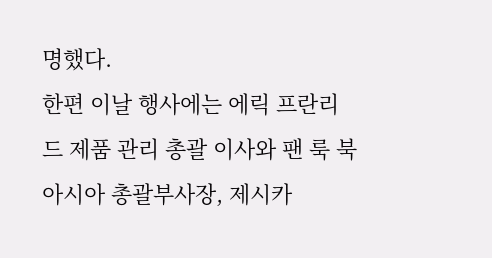명했다.
한편 이날 행사에는 에릭 프란리드 제품 관리 총괄 이사와 팬 룩 북아시아 총괄부사장, 제시카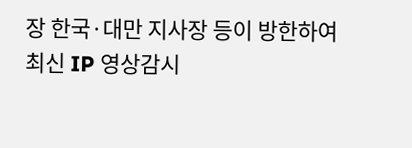장 한국·대만 지사장 등이 방한하여 최신 IP 영상감시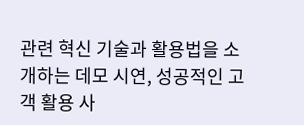관련 혁신 기술과 활용법을 소개하는 데모 시연, 성공적인 고객 활용 사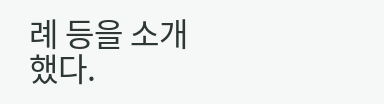례 등을 소개했다.